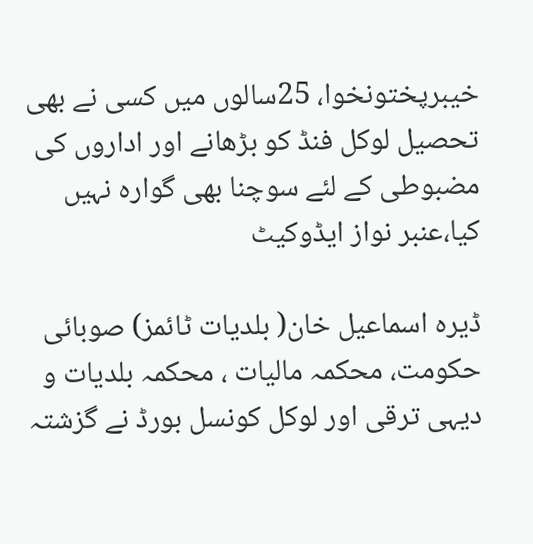خیبرپختونخوا، 25سالوں میں کسی نے بھی تحصیل لوکل فنڈ کو بڑھانے اور اداروں کی مضبوطی کے لئے سوچنا بھی گوارہ نہیں کیا،عنبر نواز ایڈوکیٹ

ڈیرہ اسماعیل خان( بلدیات ٹائمز) صوبائی حکومت، محکمہ مالیات ، محکمہ بلدیات و دیہی ترقی اور لوکل کونسل بورڈ نے گزشتہ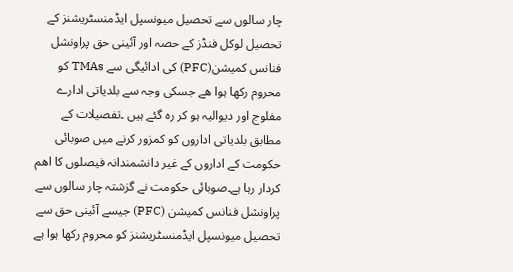چار سالوں سے تحصیل میونسپل ایڈمنسٹریشنز کے تحصیل لوکل فنڈز کے حصہ اور آئینی حق پراونشل فنانس کمیشن(PFC) کی ادائیگی سے TMAs کو محروم رکھا ہوا ھے جسکی وجہ سے بلدیاتی ادارے مفلوج اور دیوالیہ ہو کر رہ گئے ہیں ۔تفصیلات کے مطابق بلدیاتی اداروں کو کمزور کرنے میں صوبائی حکومت کے اداروں کے غیر دانشمندانہ فیصلوں کا اھم کردار رہا ہے۔صوبائی حکومت نے گزشتہ چار سالوں سے پراونشل فنانس کمیشن (PFC) جیسے آئینی حق سے تحصیل میونسپل ایڈمنسٹریشنز کو محروم رکھا ہوا ہے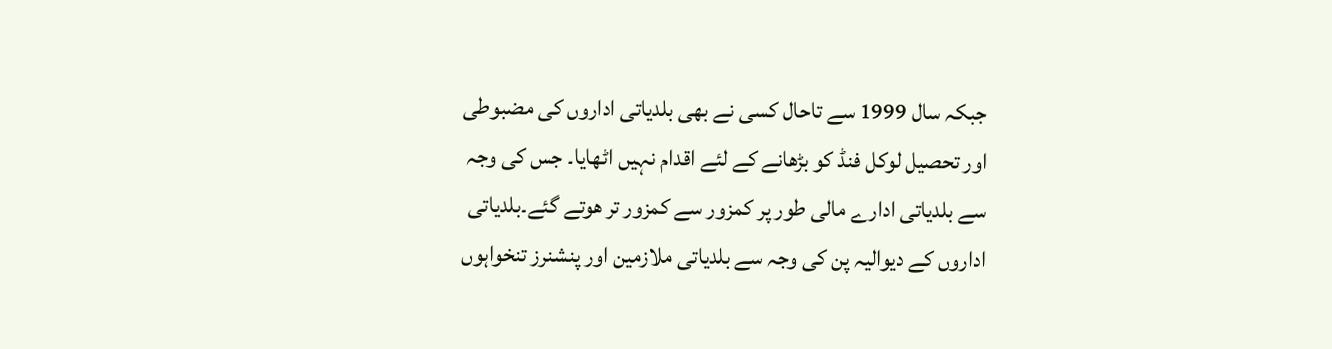جبکہ سال 1999 سے تاحال کسی نے بھی بلدیاتی اداروں کی مضبوطی اور تحصیل لوکل فنڈ کو بڑھانے کے لئے اقدام نہیں اٹھایا۔ جس کی وجہ سے بلدیاتی ادارے مالی طور پر کمزور سے کمزور تر ھوتے گئے۔بلدیاتی اداروں کے دیوالیہ پن کی وجہ سے بلدیاتی ملازمین اور پنشنرز تنخواہوں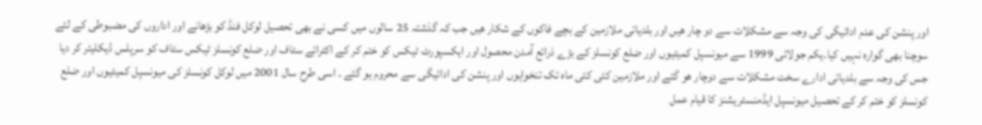اور پنشن کی عدم ادائیگی کی وجہ سے مشکلات سے دو چار ھیں اور بلدیاتی ملازمین کے بچے فاکوں کے شکار ھیں جب کہ گذشتہ 25 سالوں میں کسی نے بھی تحصیل لوکل فنڈ کو بڑھانے اور اداروں کی مضبوطی کے لئے سوچنا بھی گوارہ نہیں کیا۔یکم جولائی 1999 سے میونسپل کمیٹیوں اور ضلع کونسلز کے بڑے ذرائع آمدن محصول اور ایکسپورٹ ٹیکس کو ختم کر کے اکٹرائے سٹاف اور ضلع کونسلز ٹیکس سٹاف کو سرپلس ڈیکلیئر کر دیا جس کی وجہ سے بلدیاتی ادارے سخت مشکلات سے دوچار ھو گئے اور ملازمین کئی کئی ماہ تک تنخواہوں اور پنشن کی ادائیگی سے محروم ہو گئے ۔ اسی طرح سال 2001 میں لوکل کونسلز کی میونسپل کمیٹیوں اور ضلع کونسلز کو ختم کر کے تحصیل میونسپل ایڈمنسٹریشنز کا قیام عمل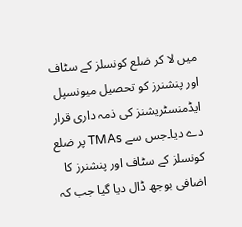میں لا کر ضلع کونسلز کے سٹاف اور پنشنرز کو تحصیل میونسپل ایڈمنسٹریشنز کی ذمہ داری قرار دے دیا۔جس سے TMAs پر ضلع کونسلز کے سٹاف اور پنشنرز کا اضافی بوجھ ڈال دیا گیا جب کہ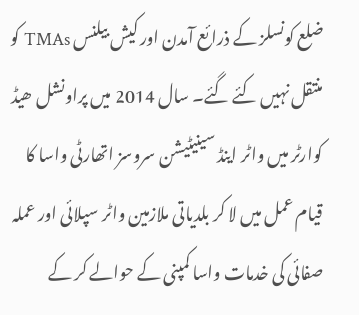ضلع کونسلز کے ذرائع آمدن اور کیش بیلنس TMAs کو منتقل نہیں کئے گئے۔ سال 2014 میں پراونشل ھیڈ کوارٹر میں واٹر اینڈ سینیٹیشن سروسز اتھارٹی واسا کا قیام عمل میں لا کر بلدیاتی ملازمین واٹر سپلائی اور عملہ صفائی کی خدمات واسا کمپنی کے حوالے کر کے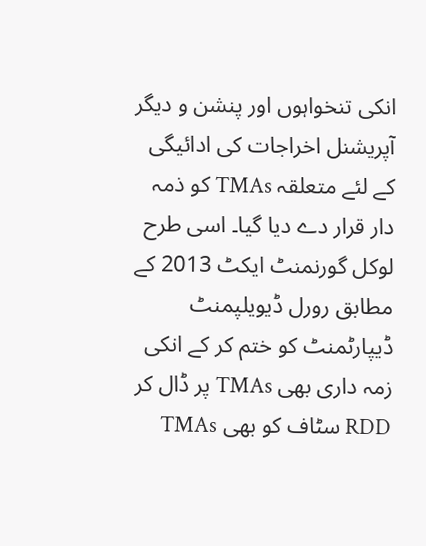انکی تنخواہوں اور پنشن و دیگر آپریشنل اخراجات کی ادائیگی کے لئے متعلقہ TMAs کو ذمہ دار قرار دے دیا گیا۔ اسی طرح لوکل گورنمنٹ ایکٹ 2013 کے مطابق رورل ڈیویلپمنٹ ڈیپارٹمنٹ کو ختم کر کے انکی زمہ داری بھی TMAs پر ڈال کر RDD سٹاف کو بھی TMAs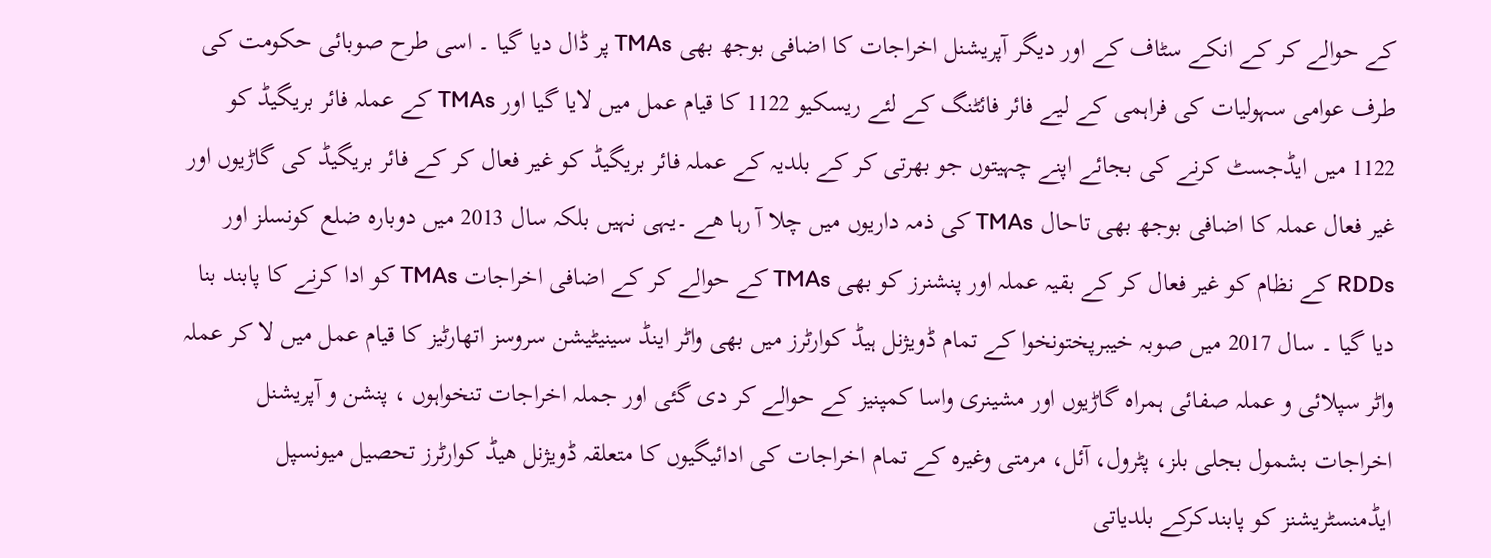کے حوالے کر کے انکے سٹاف کے اور دیگر آپریشنل اخراجات کا اضافی بوجھ بھی TMAs پر ڈال دیا گیا ۔ اسی طرح صوبائی حکومت کی طرف عوامی سہولیات کی فراہمی کے لیے فائر فائٹنگ کے لئے ریسکیو 1122 کا قیام عمل میں لایا گیا اور TMAs کے عملہ فائر بریگیڈ کو 1122 میں ایڈجسٹ کرنے کی بجائے اپنے چہیتوں جو بھرتی کر کے بلدیہ کے عملہ فائر بریگیڈ کو غیر فعال کر کے فائر بریگیڈ کی گاڑیوں اور غیر فعال عملہ کا اضافی بوجھ بھی تاحال TMAs کی ذمہ داریوں میں چلا آ رہا ھے ۔یہی نہیں بلکہ سال 2013 میں دوبارہ ضلع کونسلز اور RDDs کے نظام کو غیر فعال کر کے بقیہ عملہ اور پنشنرز کو بھی TMAs کے حوالے کر کے اضافی اخراجات TMAs کو ادا کرنے کا پابند بنا دیا گیا ۔ سال 2017 میں صوبہ خیبرپختونخوا کے تمام ڈویژنل ہیڈ کوارٹرز میں بھی واٹر اینڈ سینیٹیشن سروسز اتھارٹیز کا قیام عمل میں لا کر عملہ واٹر سپلائی و عملہ صفائی ہمراہ گاڑیوں اور مشینری واسا کمپنیز کے حوالے کر دی گئی اور جملہ اخراجات تنخواہوں ، پنشن و آپریشنل اخراجات بشمول بجلی بلز، پٹرول، آئل، مرمتی وغیرہ کے تمام اخراجات کی ادائیگیوں کا متعلقہ ڈویژنل ھیڈ کوارٹرز تحصیل میونسپل ایڈمنسٹریشنز کو پابندکرکے بلدیاتی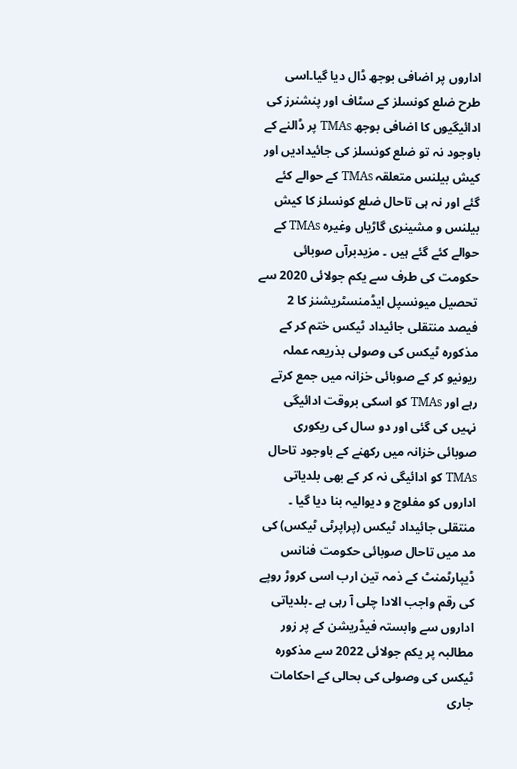اداروں پر اضافی بوجھ ڈال دیا گیا۔اسی طرح ضلع کونسلز کے سٹاف اور پنشنرز کی ادائیگیوں کا اضافی بوجھ TMAs پر ڈالنے کے باوجود نہ تو ضلع کونسلز کی جائیدادیں اور کیش بیلنس متعلقہ TMAs کے حوالے کئے گئے اور نہ ہی تاحال ضلع کونسلز کا کیش بیلنس و مشینری گاڑیاں وغیرہ TMAs کے حوالے کئے گئے ہیں ۔ مزیدبرآں صوبائی حکومت کی طرف سے یکم جولائی 2020 سے تحصیل میونسپل ایڈمنسٹریشنز کا 2 فیصد منتقلی جائیداد ٹیکس ختم کر کے مذکورہ ٹیکس کی وصولی بذریعہ عملہ ریونیو کر کے صوبائی خزانہ میں جمع کرتے رہے اور TMAs کو اسکی بروقت ادائیگی نہیں کی گئی اور دو سال کی ریکوری صوبائی خزانہ میں رکھنے کے باوجود تاحال TMAs کو ادائیگی نہ کر کے بھی بلدیاتی اداروں کو مفلوج و دیوالیہ بنا دیا گیا ۔ منتقلی جائیداد ٹیکس (پراپرٹی ٹیکس) کی مد میں تاحال صوبائی حکومت فنانس ڈیپارٹمنٹ کے ذمہ تین ارب اسی کروڑ روپے کی رقم واجب الادا چلی آ رہی ہے ۔بلدیاتی اداروں سے وابستہ فیڈریشن کے پر زور مطالبہ پر یکم جولائی 2022 سے مذکورہ ٹیکس کی وصولی کی بحالی کے احکامات جاری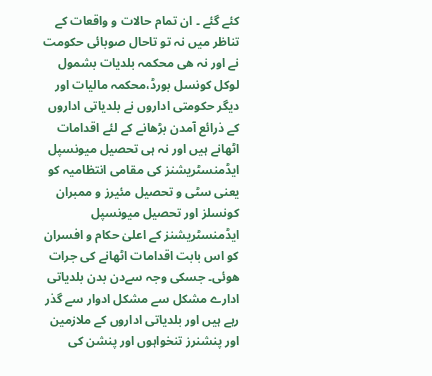کئے گئے ۔ ان تمام حالات و واقعات کے تناظر میں نہ تو تاحال صوبائی حکومت نے اور نہ ھی محکمہ بلدیات بشمول لوکل کونسل بورڈ،محکمہ مالیات اور دیگر حکومتی اداروں نے بلدیاتی اداروں کے ذرائع آمدن بڑھانے کے لئے اقدامات اٹھانے ہیں اور نہ ہی تحصیل میونسپل ایڈمنسٹریشنز کی مقامی انتظامیہ کو یعنی سٹی و تحصیل مئیرز و ممبران کونسلز اور تحصیل میونسپل ایڈمنسٹریشنز کے اعلیٰ حکام و افسران کو اس بابت اقدامات اٹھانے کی جرات ھوئی۔ جسکی وجہ سےدن بدن بلدیاتی ادارے مشکل سے مشکل ادوار سے گذر رہے ہیں اور بلدیاتی اداروں کے ملازمین اور پنشنرز تنخواہوں اور پنشن کی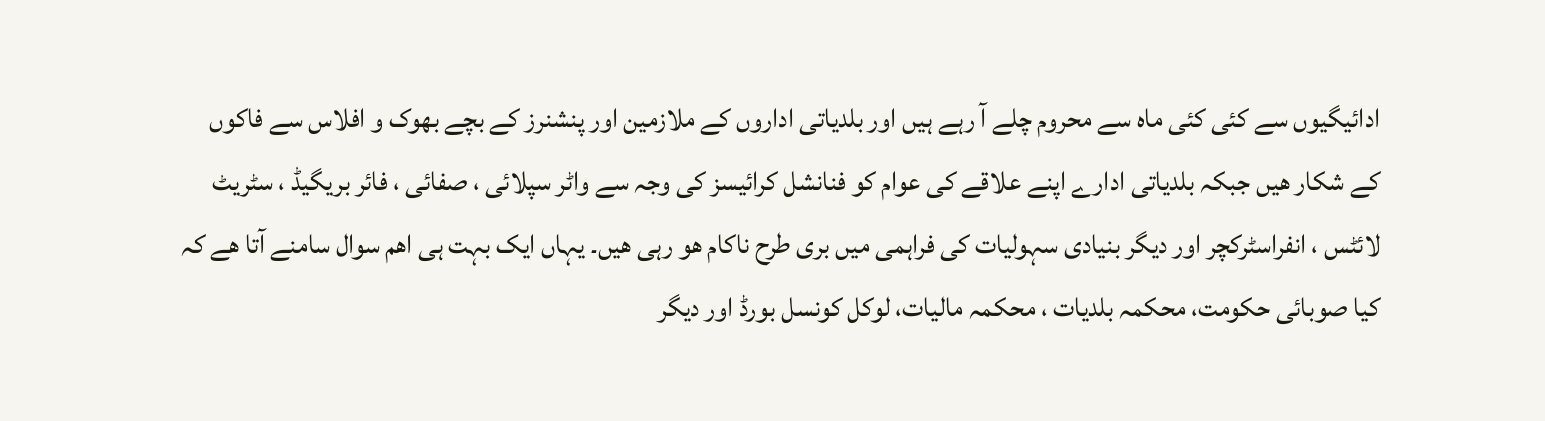ادائیگیوں سے کئی کئی ماہ سے محروم چلے آ رہے ہیں اور بلدیاتی اداروں کے ملازمین اور پنشنرز کے بچے بھوک و افلاس سے فاکوں کے شکار ھیں جبکہ بلدیاتی ادارے اپنے علاقے کی عوام کو فنانشل کرائیسز کی وجہ سے واٹر سپلائی ، صفائی ، فائر بریگیڈ ، سٹریٹ لائٹس ، انفراسٹرکچر اور دیگر بنیادی سہولیات کی فراہمی میں بری طرح ناکام ھو رہی ھیں۔ یہاں ایک بہت ہی اھم سوال سامنے آتا ھے کہ کیا صوبائی حکومت، محکمہ بلدیات ، محکمہ مالیات، لوکل کونسل بورڈ اور دیگر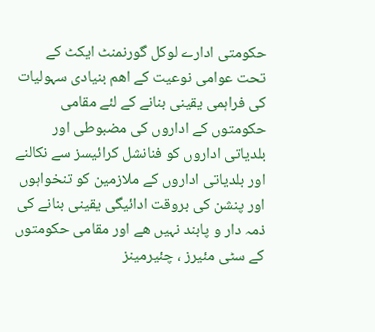حکومتی ادارے لوکل گورنمنٹ ایکٹ کے تحت عوامی نوعیت کے اھم بنیادی سہولیات کی فراہمی یقینی بنانے کے لئے مقامی حکومتوں کے اداروں کی مضبوطی اور بلدیاتی اداروں کو فنانشل کرائیسز سے نکالنے اور بلدیاتی اداروں کے ملازمین کو تنخواہوں اور پنشن کی بروقت ادائیگی یقینی بنانے کی ذمہ دار و پابند نہیں ھے اور مقامی حکومتوں کے سٹی مئیرز ، چئیرمینز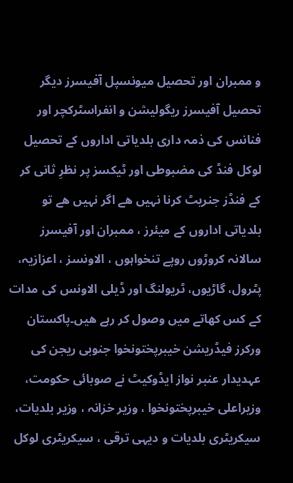و ممبران اور تحصیل میونسپل آفیسرز دیگر تحصیل آفیسرز ریگولیشن و انفراسٹرکچر اور فنانس کی ذمہ داری بلدیاتی اداروں کے تحصیل لوکل فنڈ کی مضبوطی اور ٹیکسز پر نظرِ ثانی کر کے فنڈز جنریٹ کرنا نہیں ھے اگر نہیں ھے تو بلدیاتی اداروں کے میئرز ، ممبران اور آفیسرز سالانہ کروڑوں روپے تنخواہوں ، الاونسز ، اعزازیہ، پٹرول، گاڑیوں، ٹریولنگ اور ڈیلی الاونس کی مدات کے کس کھاتے میں وصول کر رہے ھیں۔پاکستان ورکرز فیڈریشن خیبرپختونخوا جنوبی ریجن کی عہدیدار عنبر نواز ایڈوکیٹ نے صوبائی حکومت، وزیراعلی خیبرپختونخوا ، وزیر خزانہ ، وزیر بلدیات، سیکریٹری بلدیات و دیہی ترقی ، سیکریٹری لوکل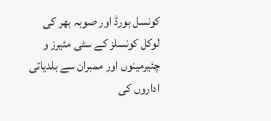کونسل بورڈ اور صوبہ بھر کی لوکل کونسلز کے سٹی مئیرز و چئیرمینوں اور ممبران سے بلدیاتی اداروں کی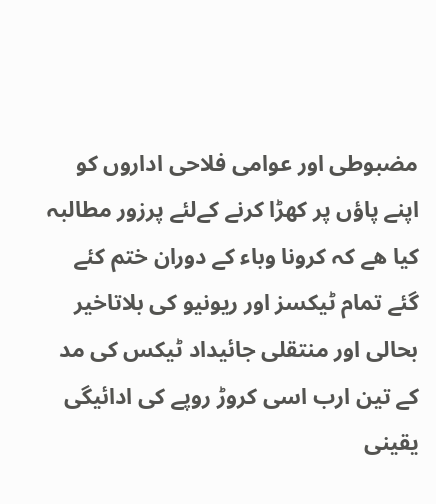مضبوطی اور عوامی فلاحی اداروں کو اپنے پاؤں پر کھڑا کرنے کےلئے پرزور مطالبہ کیا ھے کہ کرونا وباء کے دوران ختم کئے گئے تمام ٹیکسز اور ریونیو کی بلاتاخیر بحالی اور منتقلی جائیداد ٹیکس کی مد کے تین ارب اسی کروڑ روپے کی ادائیگی یقینی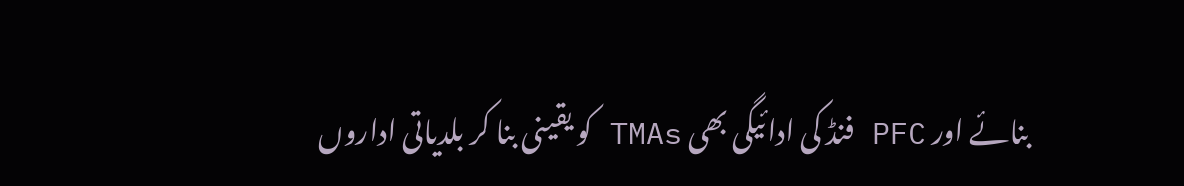بنائے اور PFC فنڈ کی ادائیگی بھی TMAs کو یقینی بنا کر بلدیاتی اداروں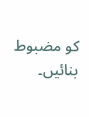کو مضبوط بنائیں۔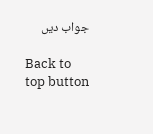جواب دیں

Back to top button